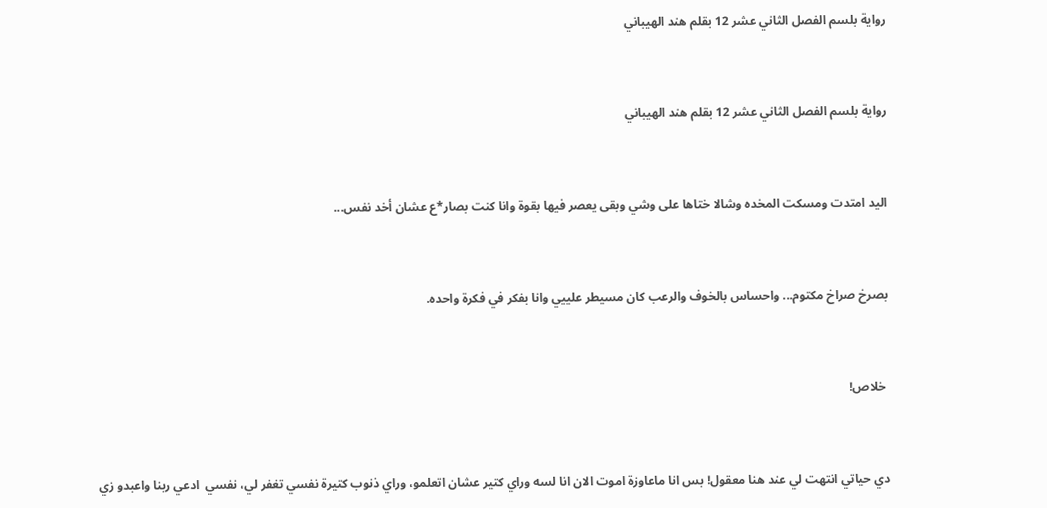رواية بلسم الفصل الثاني عشر 12 بقلم هند الهيباني


رواية بلسم الفصل الثاني عشر 12 بقلم هند الهيباني


اليد امتدت ومسكت المخده وشالا ختاها على وشي وبقى يعصر فيها بقوة وانا كنت بصار*ع عشان أخد نفس...


بصرخ صراخ مكتوم... واحساس بالخوف والرعب كان مسيطر علييي وانا بفكر في فكرة واحده.


 خلاص!


دي حياتي انتهت لي عند هنا معقول! بس انا ماعاوزة اموت الان انا لسه وراي كتير عشان اتعلمو، وراي ذنوب كتيرة نفسي تغفر لي، نفسي  ادعي ربنا واعبدو زي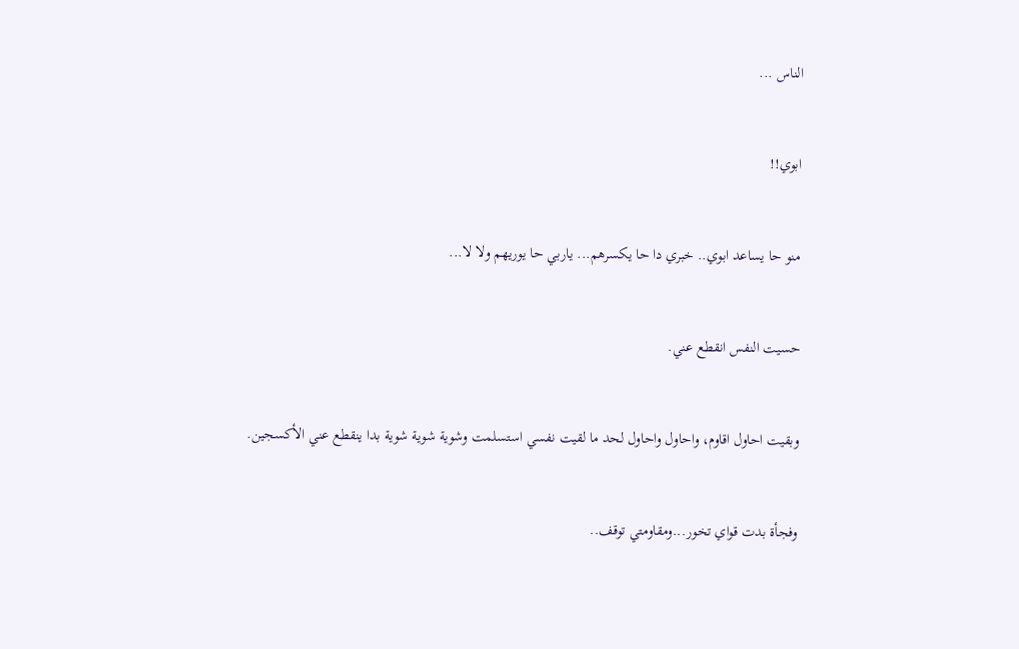الناس ...


ابوي!!


منو حا يساعد ابوي.. خبري دا حا يكسرهم... ياربي حا يوريهم ولا لا...


حسيت النفس انقطع عني.


وبقيت احاول اقاوم، واحاول واحاول لحد ما لقيت نفسي استسلمت وشوية شوية شوية بدا ينقطع عني الأكسجين.


وفجأة بدت قواي تخور...ومقاومتي توقف..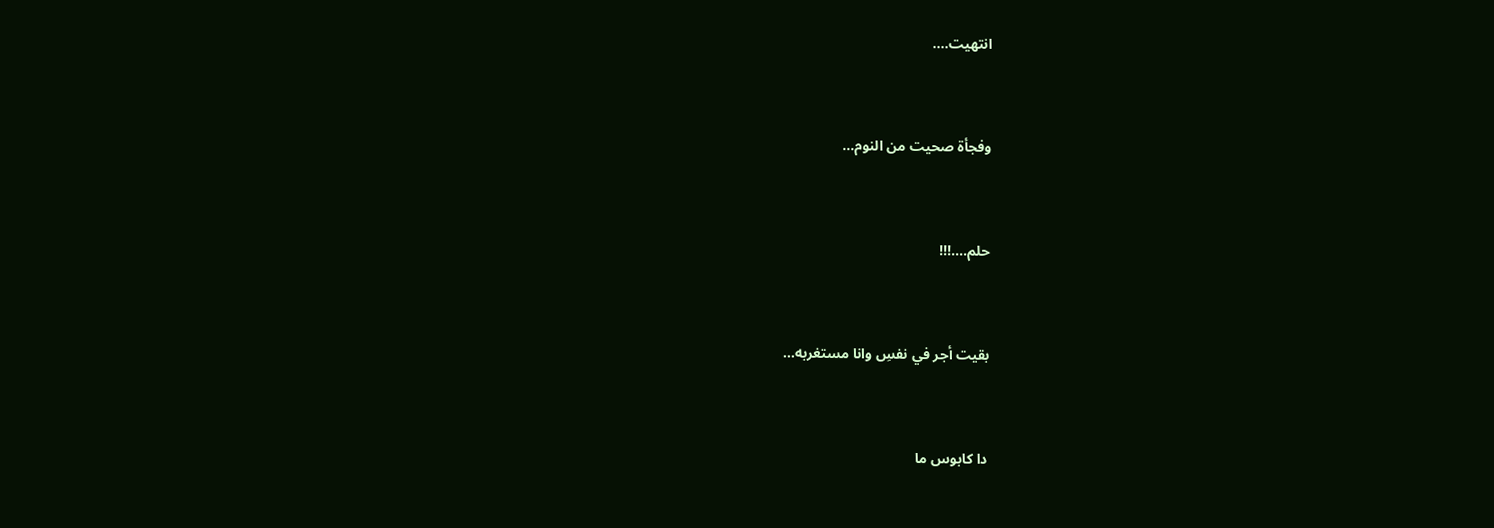انتهيت....


وفجأة صحيت من النوم...


حلم....!!!


بقيت أجر في نفسِ وانا مستغربه...


دا كابوس ما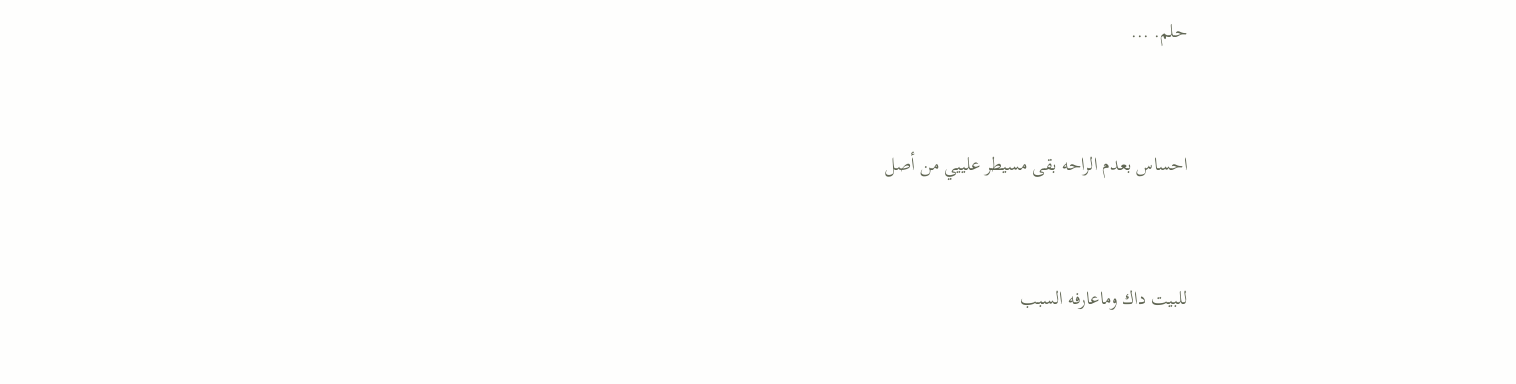حلم. ...


احساس بعدم الراحه بقى مسيطر علييي من أصل


للبيت داك وماعارفه السبب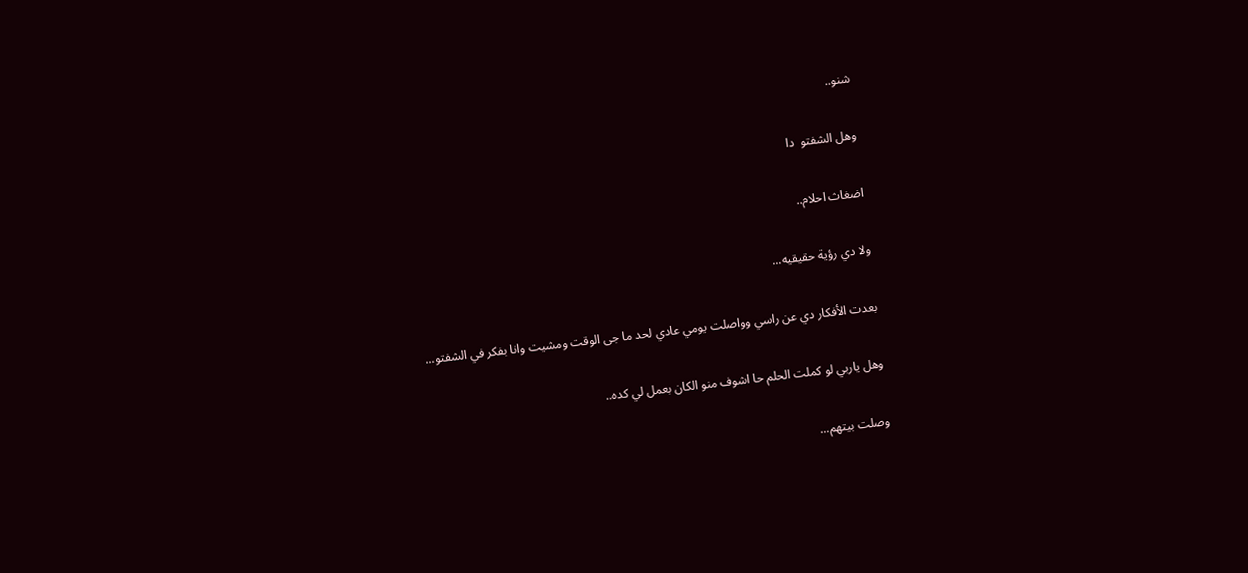شنو..


وهل الشفتو  دا


اضغاث احلام..


ولا دي رؤية حقيقيه...


بعدت الأفكار دي عن راسي وواصلت يومي عادي لحد ما جى الوقت ومشيت وانا بفكر في الشفتو...


وهل ياربي لو كملت الحلم حا اشوف منو الكان بعمل لي كده..


وصلت بيتهم...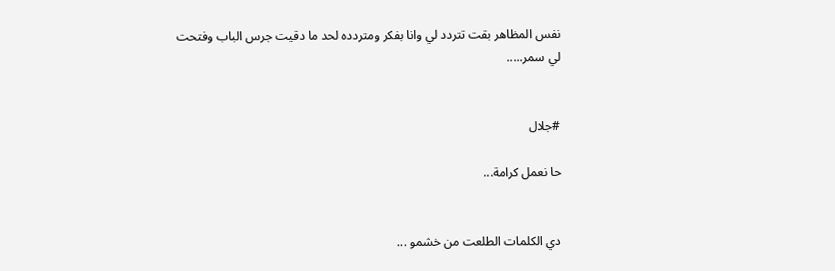نفس المظاهر بقت تتردد لي وانا بفكر ومتردده لحد ما دقيت جرس الباب وفتحت لي سمر.....


#جلال

حا نعمل كرامة...


دي الكلمات الطلعت من خشمو ...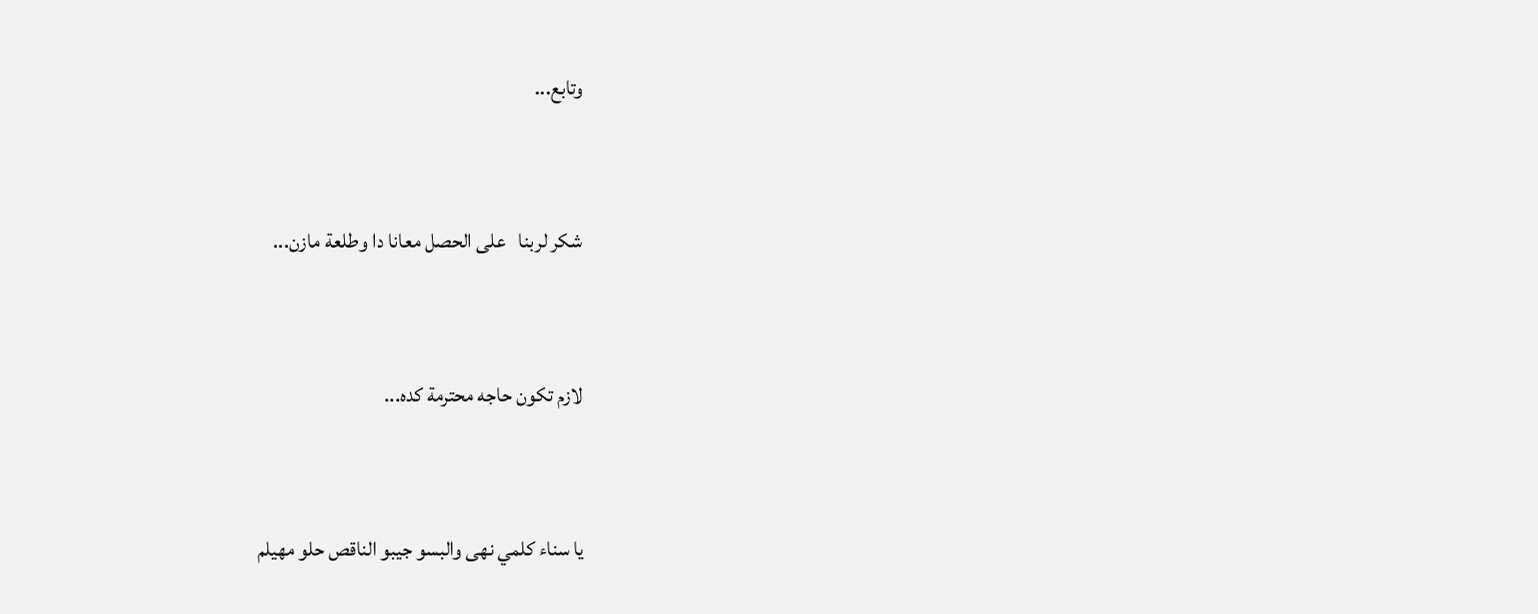وتابع...


شكر لربنا   على الحصل معانا دا وطلعة مازن...


لازم تكون حاجه محترمة كده...


يا سناء كلمي نهى والبسو جيبو الناقص حلو مهيلم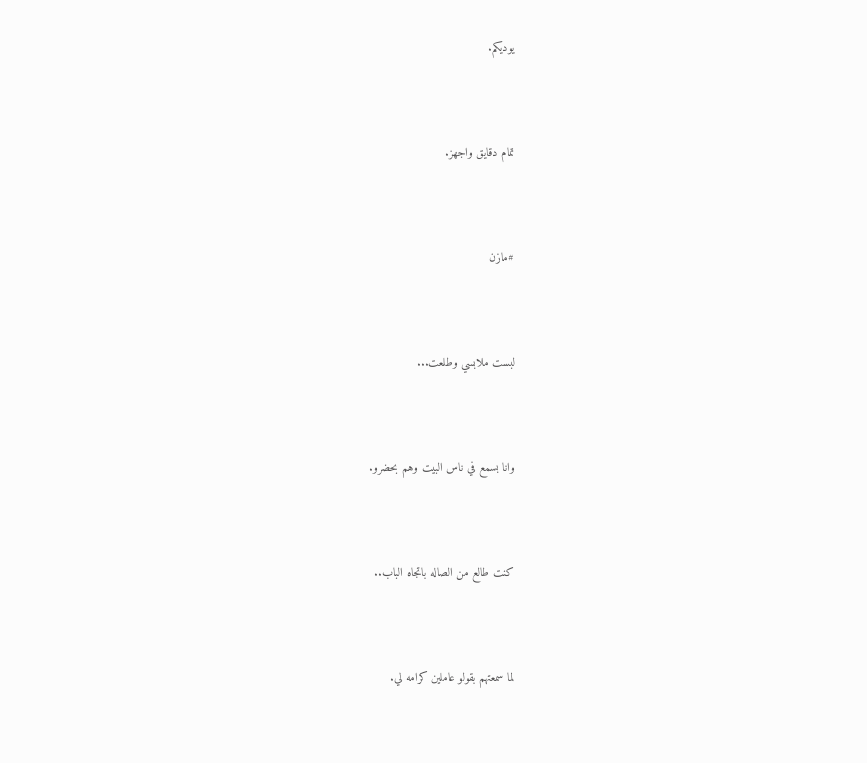يوديكم.




تمام دقايق واجهز.




#مازن




لبست ملابسي وطلعت...




وانا بسمع في ناس البيت وهم بحضرو.




كنت طالع من الصاله باتجاه الباب..




لما سمعتهم بقولو عاملين كرامه لي.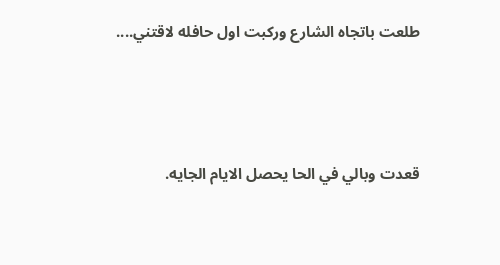طلعت باتجاه الشارع وركبت اول حافله لاقتني....




قعدت وبالي في الحا يحصل الايام الجايه.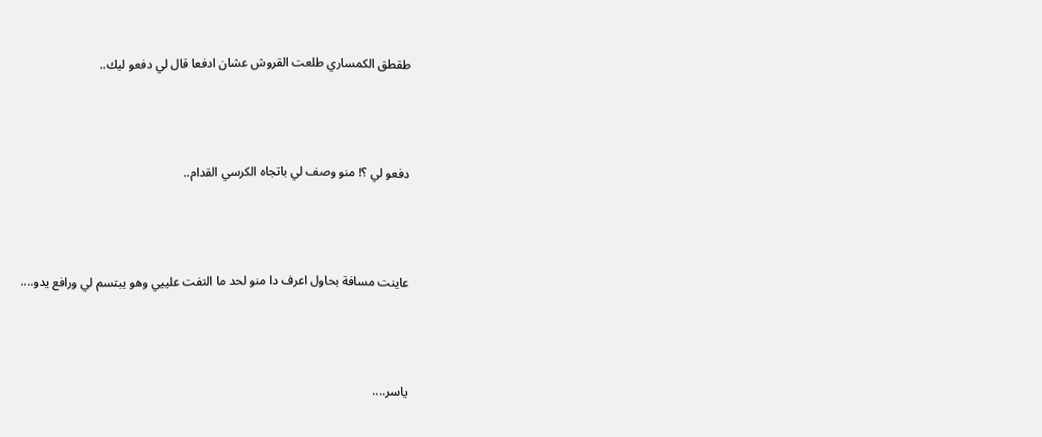طقطق الكمساري طلعت القروش عشان ادفعا قال لي دفعو ليك..




دفعو لي ؟! منو وصف لي باتجاه الكرسي القدام..




عاينت مسافة بحاول اعرف دا منو لحد ما التفت علييي وهو يبتسم لي ورافع يدو....




ياسر....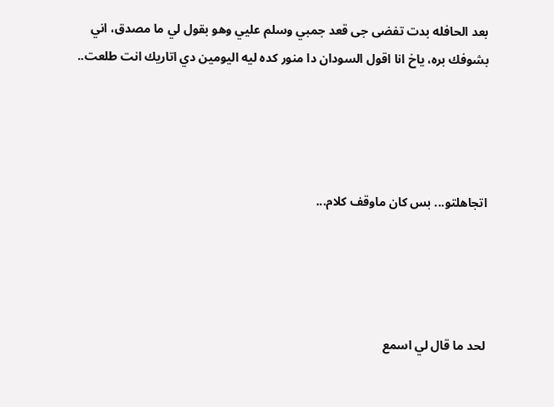بعد الحافله بدت تفضى جى قعد جمبي وسلم عليي وهو بقول لي ما مصدق، اني بشوفك بره، ياخ انا اقول السودان دا منور كده ليه اليومين دي اتاريك انت طلعت..




اتجاهلتو... بس كان ماوقف كلام...




لحد ما قال لي اسمع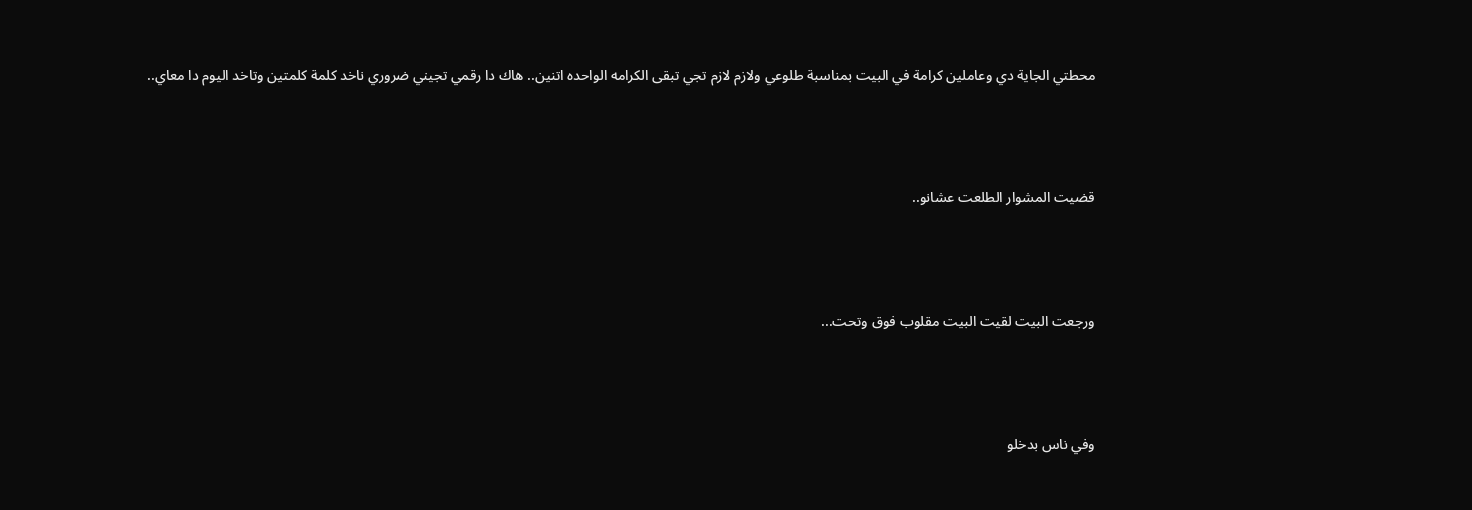محطتي الجاية دي وعاملين كرامة في البيت بمناسبة طلوعي ولازم لازم تجي تبقى الكرامه الواحده اتنين.. هاك دا رقمي تجيني ضروري ناخد كلمة كلمتين وتاخد اليوم دا معاي..




قضيت المشوار الطلعت عشانو..




ورجعت البيت لقيت البيت مقلوب فوق وتحت...




وفي ناس بدخلو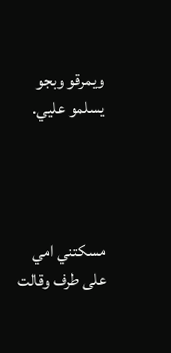ويمرقو وبجو يسلمو عليي.




مسكتني امي على طرف وقالت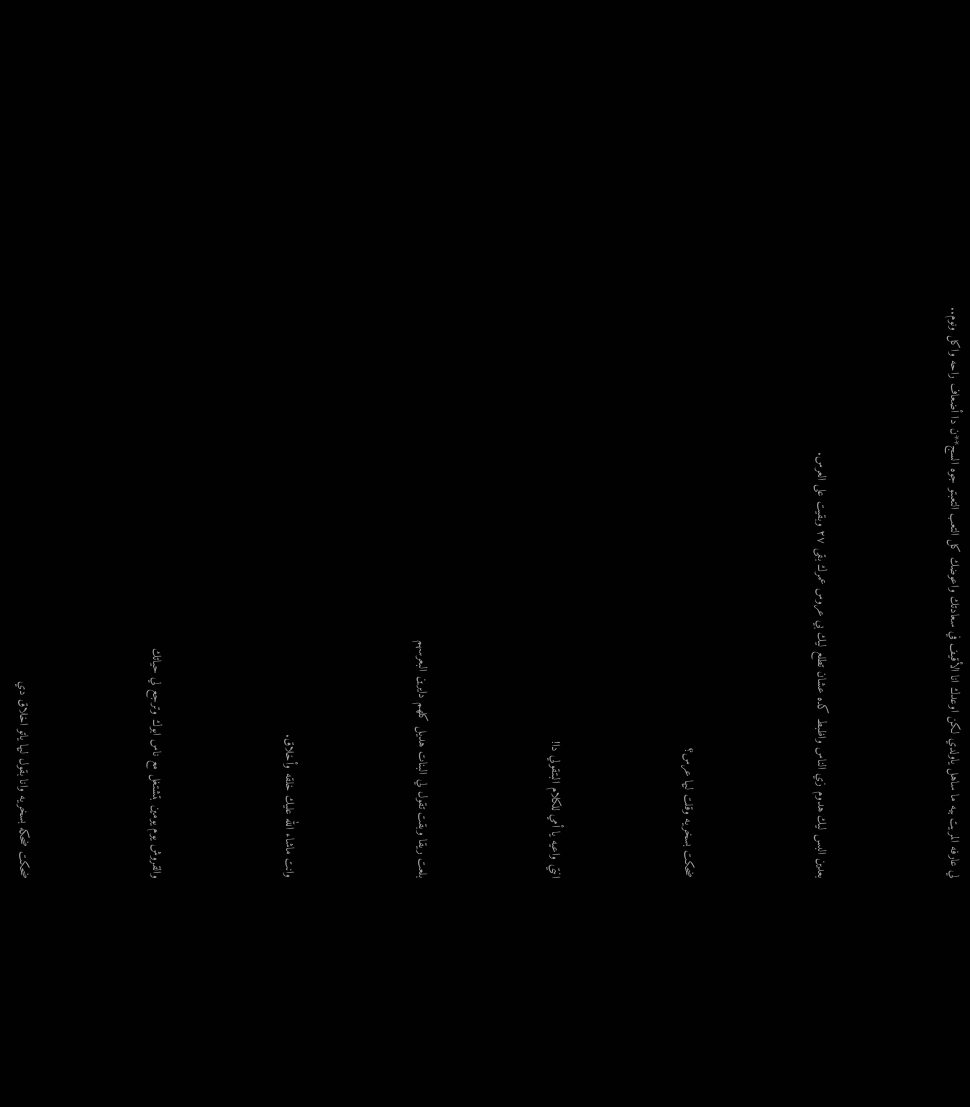لي عارفه المريت بيه ما ساهل ياولدي لكن اوعدك انا الأقيف في سعادتك واعوضك كل التعب التعبتو جوه السج**ن دا أضعاف راحه واكل ونوم..




بعدين البس ليك هدوم زي الناس واظبط كده عشان تطلع ليك بي عروس عمرك بقى ٢٧ وبقيت على العرس.




ضحكت بسخريه وقلت ليها عرس؟




انتي واعيه يا أمي للكلام البتقولي دا!




بلعت ريقا وبقت تقول لي البنات هديل كلهم دايرين البعرسهم




وانت ماشاء الله عليك خلقه وأخلاق.




والقروش يوم يومين بتشتغل مع ناس ابوك وترجع لي حياتك




ضحكت ضحكه بسخريه وانا بقول ليها ياتو اخلاق دي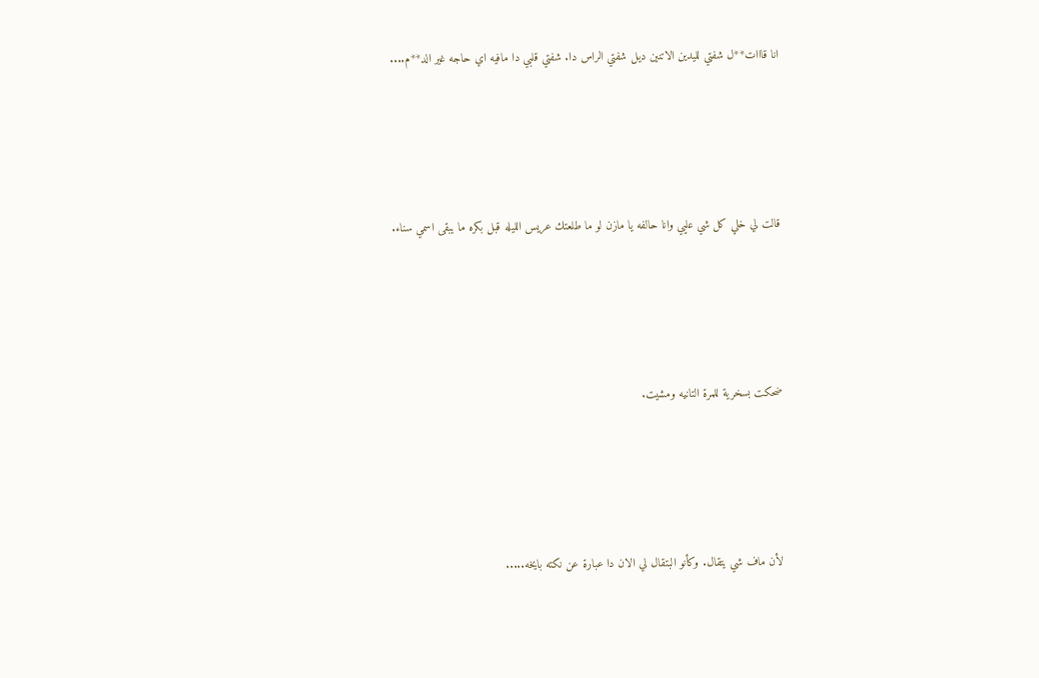انا قااات**ل شفتي لليدين الاتنين ديل شفتي الراس دا. شفتي قلبي دا مافيه اي حاجه غير الد**م....




قالت لي خلي كل شي عليي وانا حالفه يا مازن لو ما طلعتك عريس الليله قبل بكره ما يبقى اسمي سناء.




ضحكت بسخرية للمرة التانيه ومشيت.




لأن ماف شي يتقال. وكأنو البتقال لي الان دا عبارة عن نكته بايخه.....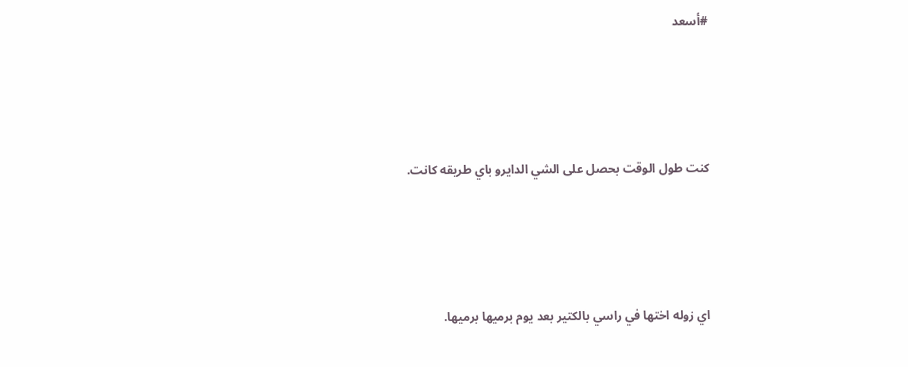#أسعد




كنت طول الوقت بحصل على الشي الدايرو باي طريقه كانت.




اي زوله اختها في راسي بالكتير بعد يوم برميها برميها.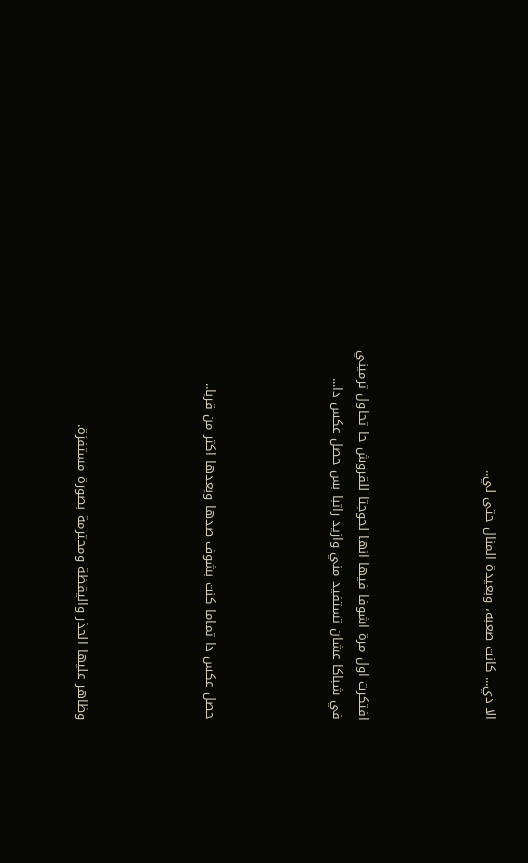الا دي... كانت صعبه، وبعيدة المنال حتى لي..




افتكرت اول مرة اشوفا فيها انها لحوجتا للقروش حا تحاول ترميني في شباكا عشان تستفيد مني وازيد راتبا بس حصل عكس دا...




حصل عكس دا تماما كنت بشوف صدها وبعدها اكتر من قربا..




وظاهر عليها الحذر واليقظة ومحترمة بصورة مستفزة.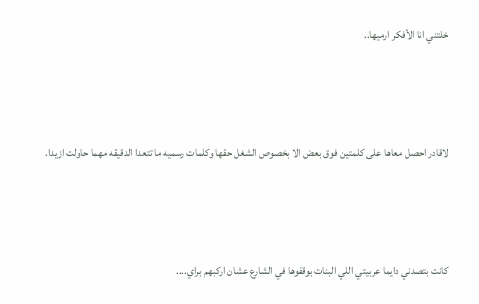خلتني انا الأفكر ارميها..




لاقادر احصل معاها على كلمتين فوق بعض الا بخصوص الشغل حقها وكلمات رسميه ما تتعدا الدقيقه مهما حاولت ازيدا.




كانت بتصدني دايما عربيتي اللي البنات بوقفوها في الشارع عشان اركبهم براي....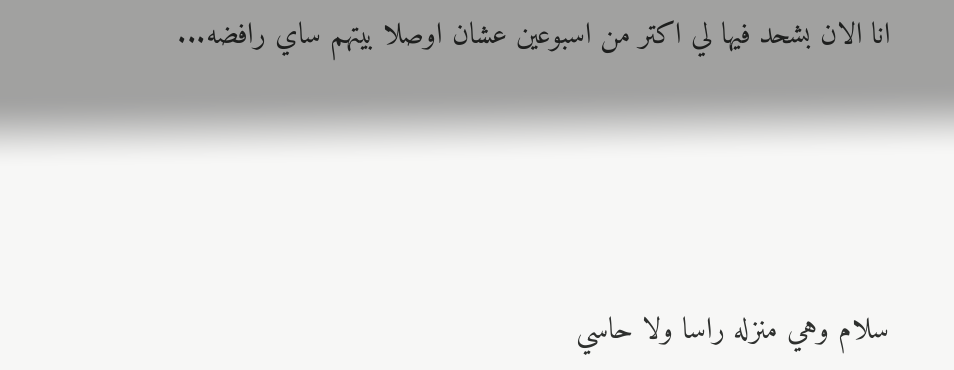انا الان بشحد فيها لي اكتر من اسبوعين عشان اوصلا بيتهم ساي رافضه...




سلام وهي منزله راسا ولا حاسي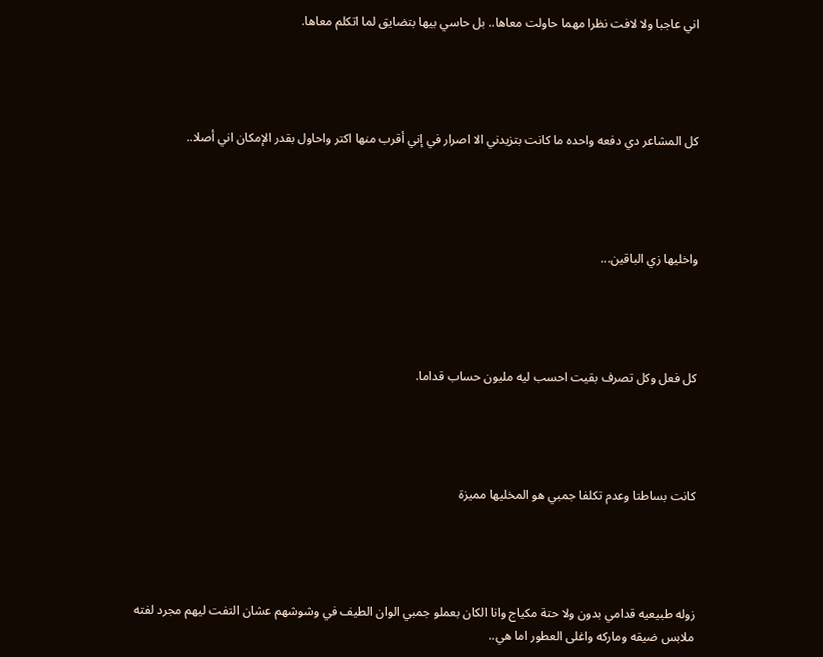اني عاجبا ولا لافت نظرا مهما حاولت معاها.. بل حاسي بيها بتضايق لما اتكلم معاها.




كل المشاعر دي دفعه واحده ما كانت بتزيدني الا اصرار في إني أقرب منها اكتر واحاول بقدر الإمكان اني أصلا..




واخليها زي الباقين...




كل فعل وكل تصرف بقيت احسب ليه مليون حساب قداما.




كانت بساطتا وعدم تكلفا جمبي هو المخليها مميزة




زوله طبيعيه قدامي بدون ولا حتة مكياج وانا الكان بعملو جمبي الوان الطيف في وشوشهم عشان التفت ليهم مجرد لفته ملابس ضيقه وماركه واغلى العطور اما هي..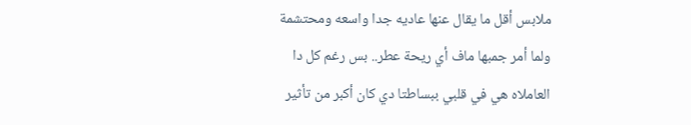ملابس أقل ما يقال عنها عاديه جدا واسعه ومحتشمة ولما أمر جمبها ماف أي ريحة عطر.. بس رغم كل دا العاملاه هي في قلبي ببساطتا دي كان أكبر من تأثير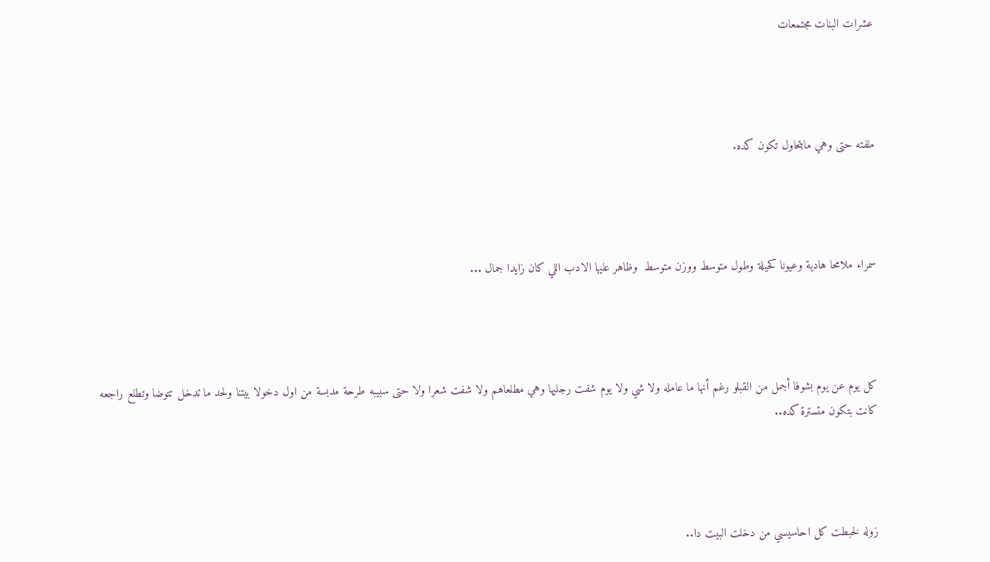عشرات البنات مجتمعات




ملفته حتى وهي مابتحاول تكون كده.




سمراء ملامحا هادية وعيونا كحيلة وطول متوسط ووزن متوسط  وظاهر عليها الادب اللي كان زايدا جمال ...




كل يوم عن يوم بشوفا أجمل من القبلو رغم أنها ما عامله ولا شي ولا يوم شفت رجليها وهي مطلعاهم ولا شفت شعرا ولا حتى سبيبه طرحة مدبسة من اول دخولا بيتنا ولحد ما تدخل تتوضا وتطلع راجعه كانت بتكون متسترة كده..




زوله لخبطت كل احاسيسي من دخلت البيت دا..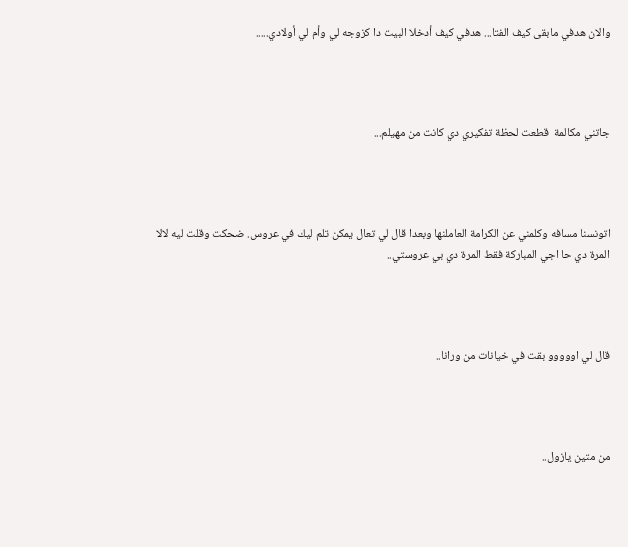والان هدفي مابقى كيف الفتا... هدفي كيف أدخلا البيت دا كزوجه لي وأم لي أولادي.....




جاتني مكالمة  قطعت لحظة تفكيري دي كانت من مهيلم...




اتونسنا مسافه وكلمني عن الكرامة العاملنها وبعدا قال لي تعال يمكن تلم ليك في عروس. ضحكت وقلت ليه لالا المرة دي حا اجي المباركة فقط المرة دي بي عروستي..




قال لي اووووو بقت في خيانات من ورانا..




من متين يازول..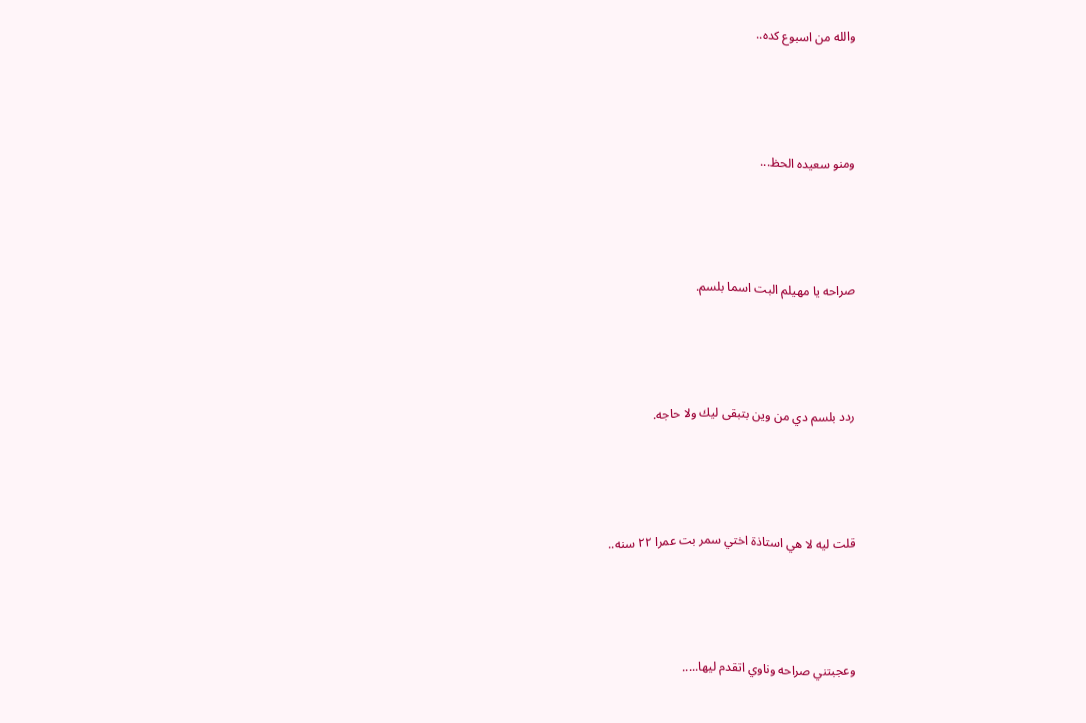والله من اسبوع كده..




ومنو سعيده الحظ...




صراحه يا مهيلم البت اسما بلسم.




ردد بلسم دي من وين بتبقى ليك ولا حاجه.




قلت ليه لا هي استاذة اختي سمر بت عمرا ٢٢ سنه..




وعجبتني صراحه وناوي اتقدم ليها.....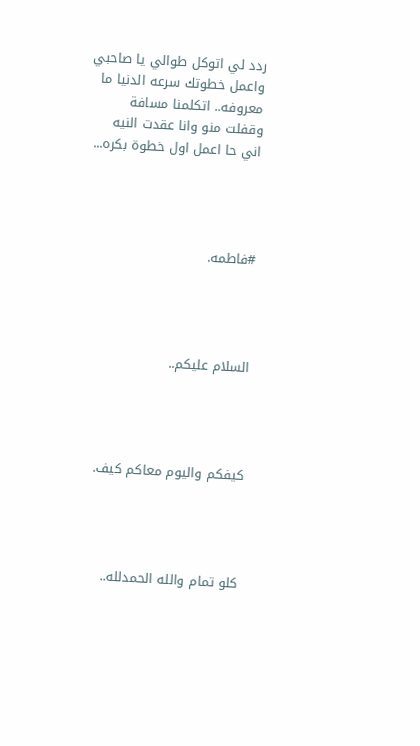ردد لي اتوكل طوالي يا صاحبي واعمل خطوتك سرعه الدنيا ما معروفه.. اتكلمنا مسافة وقفلت منو وانا عقدت النيه اني حا اعمل اول خطوة بكره...




#فاطمه.




السلام عليكم..




كيفكم واليوم معاكم كيف.




كلو تمام والله الحمدلله..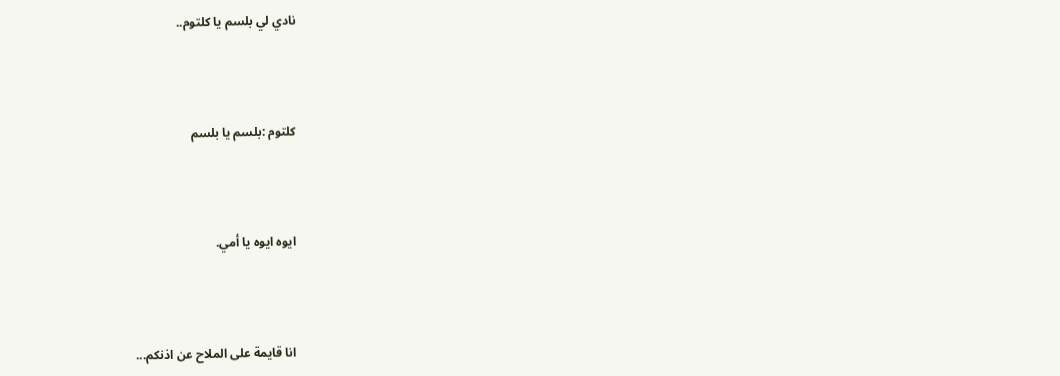نادي لي بلسم يا كلتوم..




كلتوم :بلسم يا بلسم




ايوه ايوه يا أمي.




انا قايمة على الملاح عن اذنكم...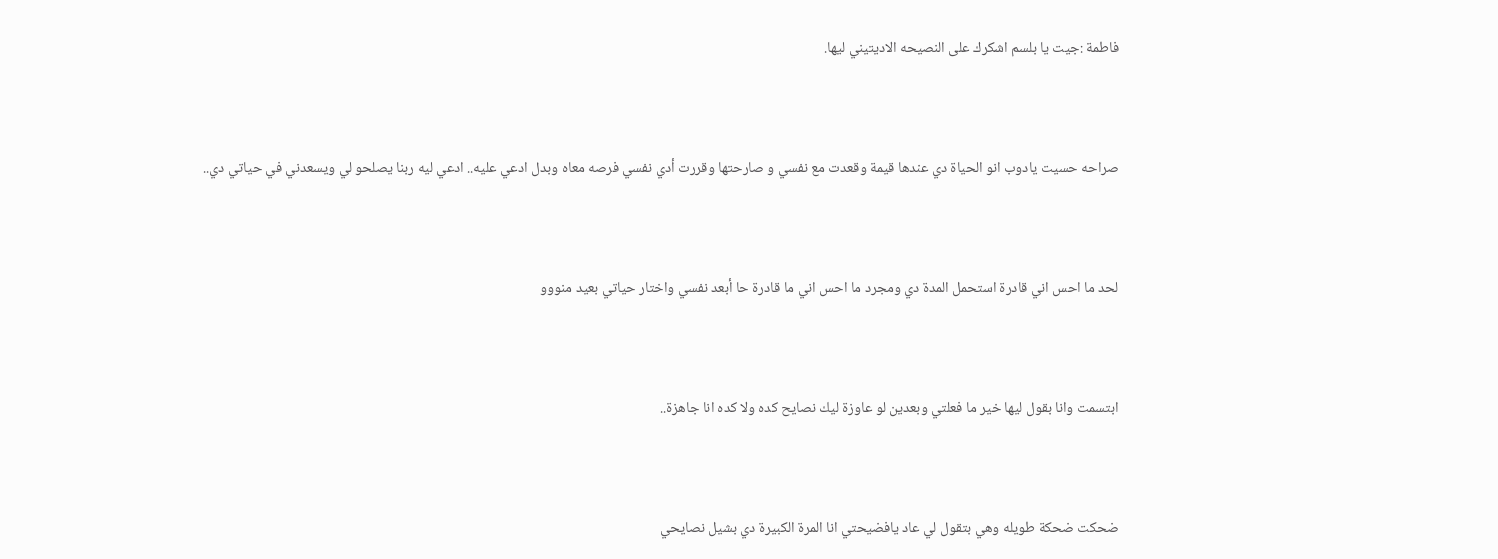فاطمة :جيت يا بلسم اشكرك على النصيحه الاديتيني ليها.




صراحه حسيت يادوب انو الحياة دي عندها قيمة وقعدت مع نفسي و صارحتها وقررت أدي نفسي فرصه معاه وبدل ادعي عليه.. ادعي ليه ربنا يصلحو لي ويسعدني في حياتي دي..




لحد ما احس اني قادرة استحمل المدة دي ومجرد ما احس اني ما قادرة حا أبعد نفسي واختار حياتي بعيد منووو




ابتسمت وانا بقول ليها خير ما فعلتي وبعدين لو عاوزة ليك نصايح كده ولا كده انا جاهزة..




ضحكت ضحكة طويله وهي بتقول لي عاد يافضيحتي انا المرة الكبيرة دي بشيل نصايحي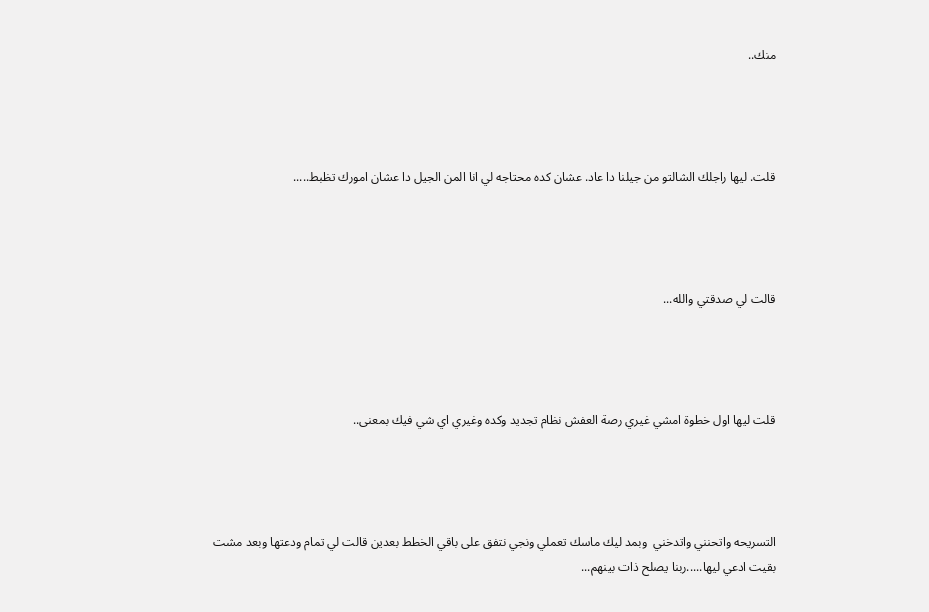منك..




قلت. ليها راجلك الشالتو من جيلنا دا عاد. عشان كده محتاجه لي انا المن الجيل دا عشان امورك تظبط.....




قالت لي صدقتي والله...




قلت ليها اول خطوة امشي غيري رصة العفش نظام تجديد وكده وغيري اي شي فيك بمعنى..




التسريحه واتحنني واتدخني  وبمد ليك ماسك تعملي ونجي نتفق على باقي الخطط بعدين قالت لي تمام ودعتها وبعد مشت بقيت ادعي ليها.....ربنا يصلح ذات بينهم...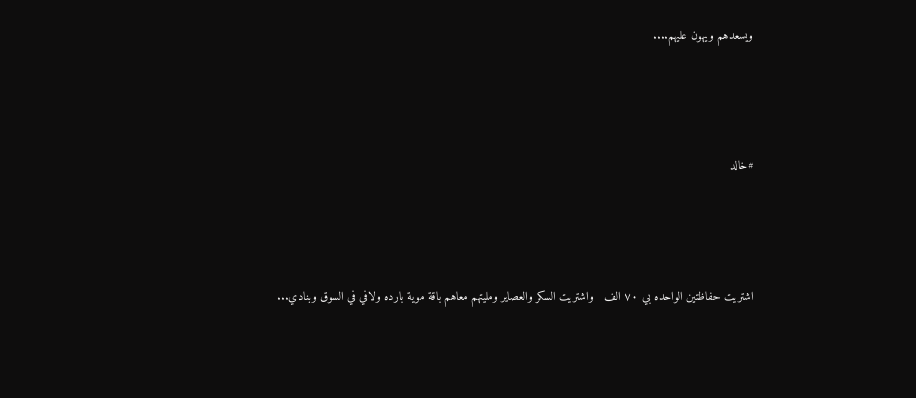ويسعدهم ويهون عليهم....




#خالد




اشتريت حفاظتين الواحده بي ٧٠ الف   واشتريت السكر والعصاير ومليتهم معاهم باقة موية بارده ولافي في السوق وبنادي...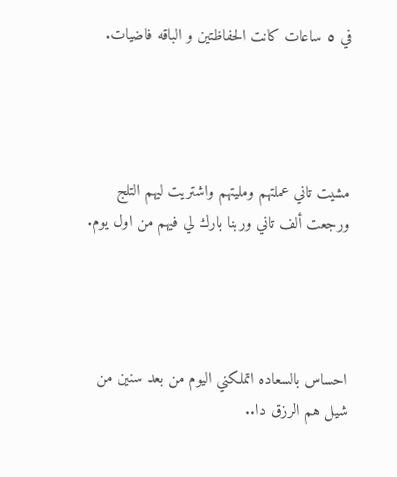في ٥ ساعات كانت الحفاظتين و الباقه فاضيات.




مشيت تاني عملتهم ومليتهم واشتريت ليهم التلج ورجعت ألف تاني وربنا بارك لي فيهم من اول يوم.




احساس بالسعاده اتملكني اليوم من بعد سنين من شيل هم الرزق دا..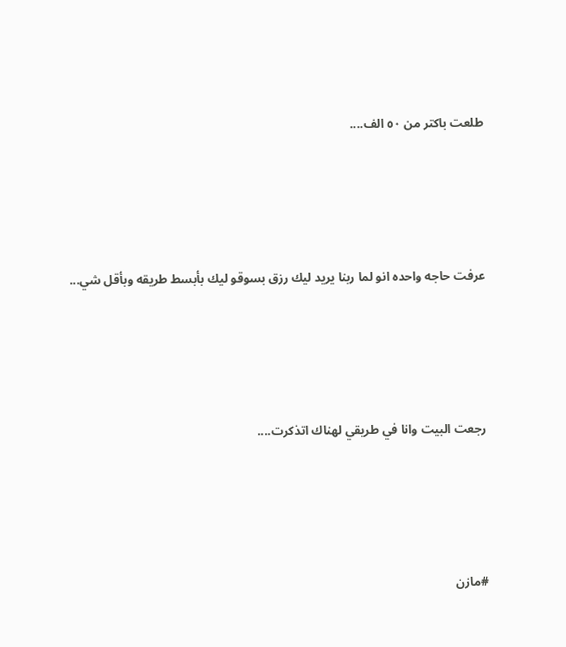طلعت باكتر من ٥٠ الف....




عرفت حاجه واحده انو لما ربنا يريد ليك رزق بسوقو ليك بأبسط طريقه وبأقل شي...




رجعت البيت وانا في طريقي لهناك اتذكرت....




#مازن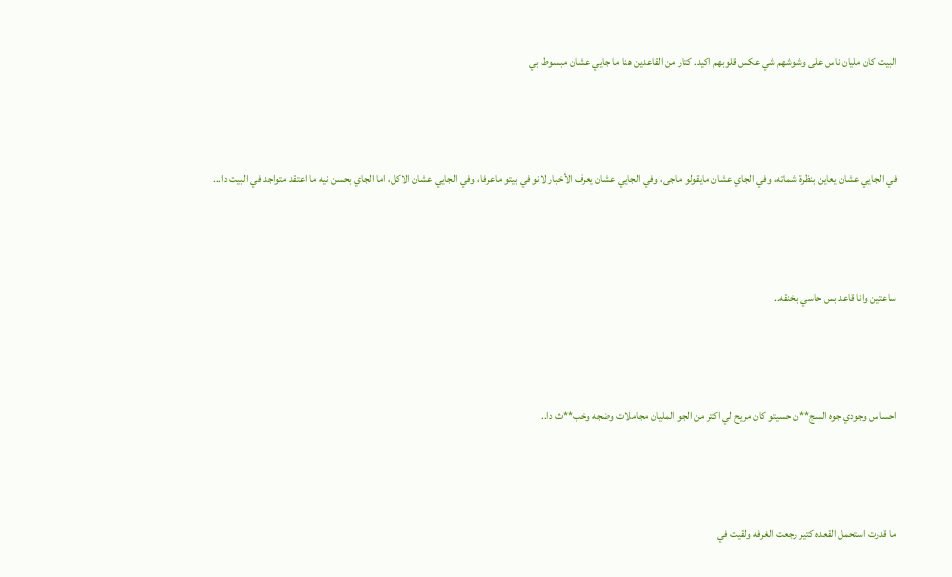البيت كان مليان ناس على وشوشهم شي عكس قلوبهم اكيد. كتار من القاعدين هنا ما جايي عشان مبسوط بي




في الجايي عشان يعاين بنظرة شماته، وفي الجاي عشان مايقولو ماجى، وفي الجايي عشان يعرف الأخبار لانو في بيتو ماعرفا، وفي الجايي عشان الاكل، اما الجاي بحسن نيه ما اعتقد متواجد في البيت دا...




ساعتين وانا قاعد بس حاسي بخنقه..




احساس وجودي جوه السج**ن حسيتو كان مريح لي اكتر من الجو المليان مجاملات وضجه وخب**ث دا..




ما قدرت استحمل القعده كتير رجعت الغرفه ولقيت في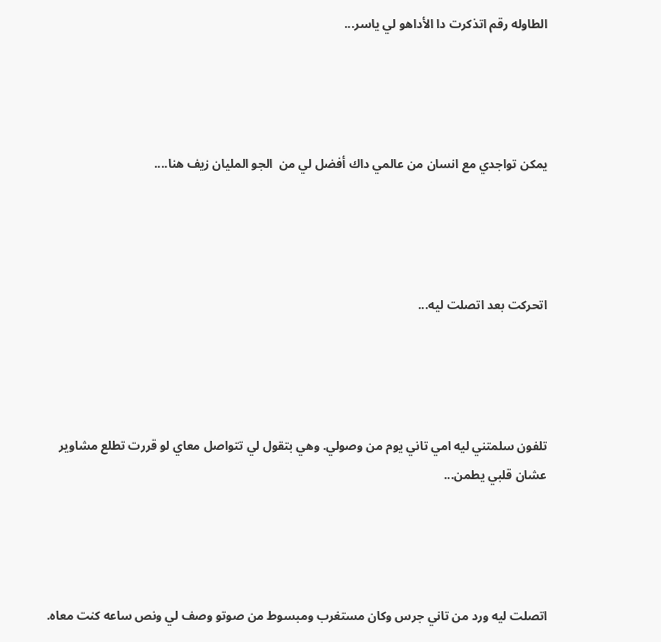الطاوله رقم اتذكرت دا الأداهو لي ياسر...




يمكن تواجدي مع انسان من عالمي داك أفضل لي من  الجو المليان زيف هنا....




اتحركت بعد اتصلت ليه...




تلفون سلمتني ليه امي تاني يوم من وصولي. وهي بتقول لي تتواصل معاي لو قررت تطلع مشاوير عشان قلبي يطمن...




اتصلت ليه ورد من تاني جرس وكان مستغرب ومبسوط من صوتو وصف لي ونص ساعه كنت معاه.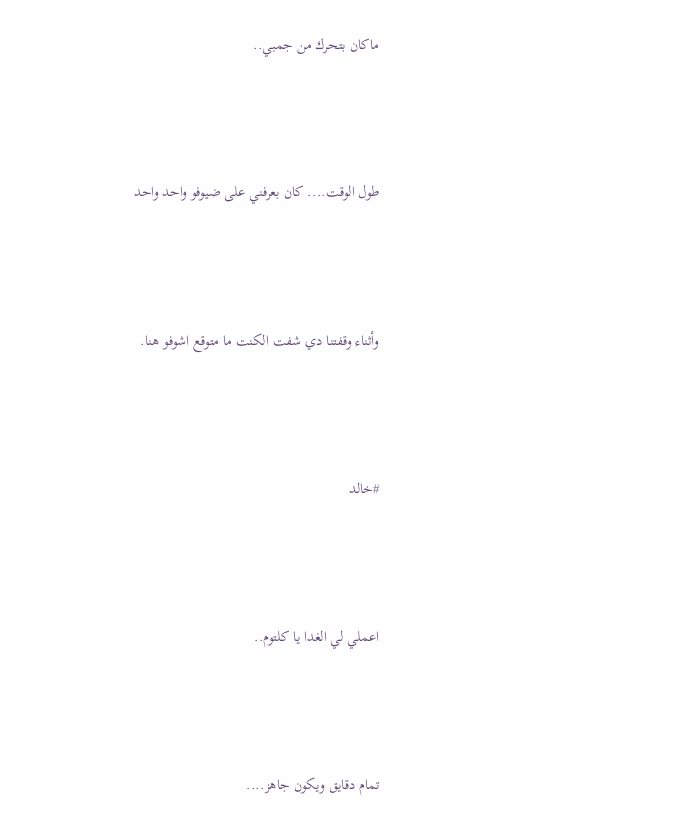ماكان بتحرك من جمبي..




طول الوقت.... كان بعرفني على ضيوفو واحد واحد




وأثناء وقفتنا دي شفت الكنت ما متوقع اشوفو هنا.




#خالد




اعملي لي الغدا يا كلتوم..




تمام دقايق ويكون جاهز....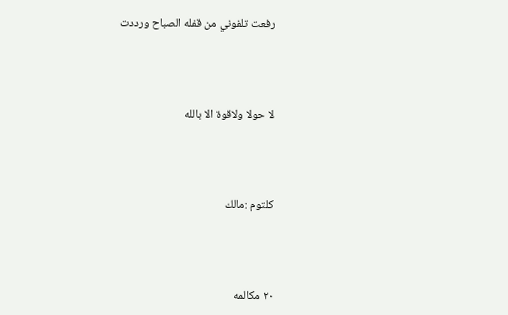رفعت تلفوني من قفله الصباح ورددت




لا حولا ولاقوة الا بالله




كلتوم :مالك




٢٠ مكالمه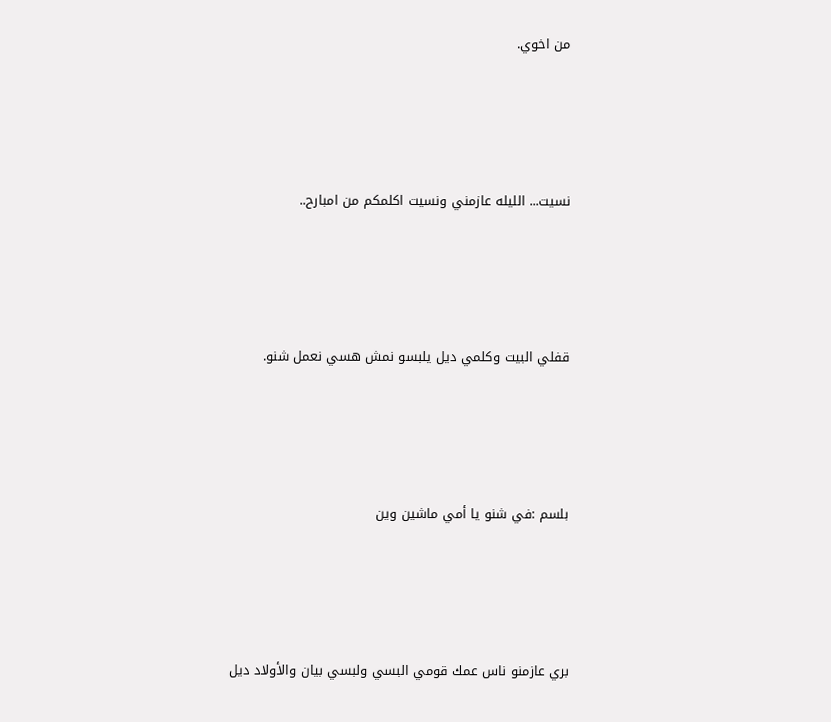من اخوي.




نسيت... الليله عازمني ونسيت اكلمكم من امبارح..




قفلي البيت وكلمي ديل يلبسو نمش هسي نعمل شنو.




بلسم :في شنو يا أمي ماشين وين




بري عازمنو ناس عمك قومي البسي ولبسي بيان والأولاد ديل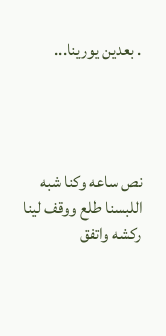. بعدين يورينا...




نص ساعه وكنا شبه اللبسنا طلع ووقف لينا ركشه واتفق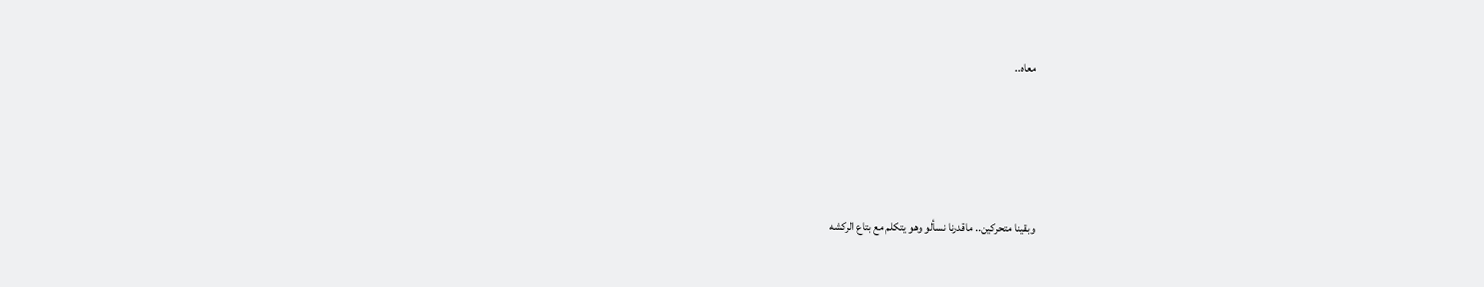معاه..




وبقينا متحركين.. ماقدرنا نسألو وهو يتكلم مع بتاع الركشه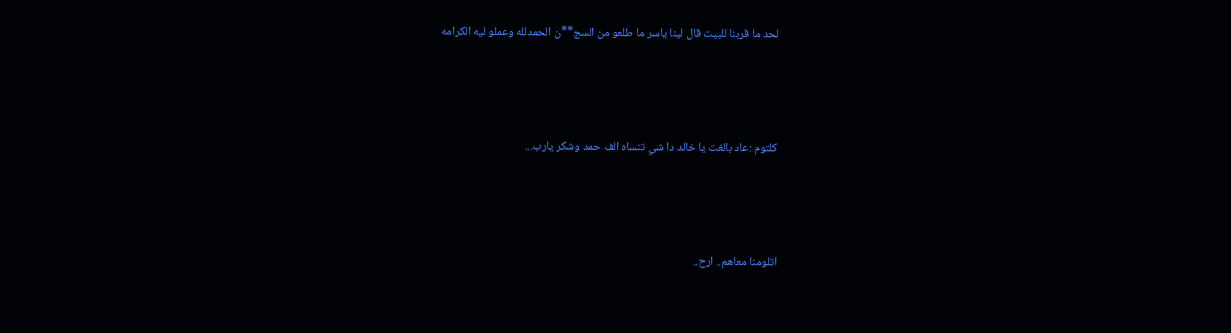لحد ما قربنا للبيت قال لينا ياسر ما طلعو من السج**ن الحمدلله وعملو ليه الكرامه




كلتوم :عاد بالغت يا خالد دا شي تنساه الف حمد وشكر يارب...




اتلومنا معاهم.. ارح..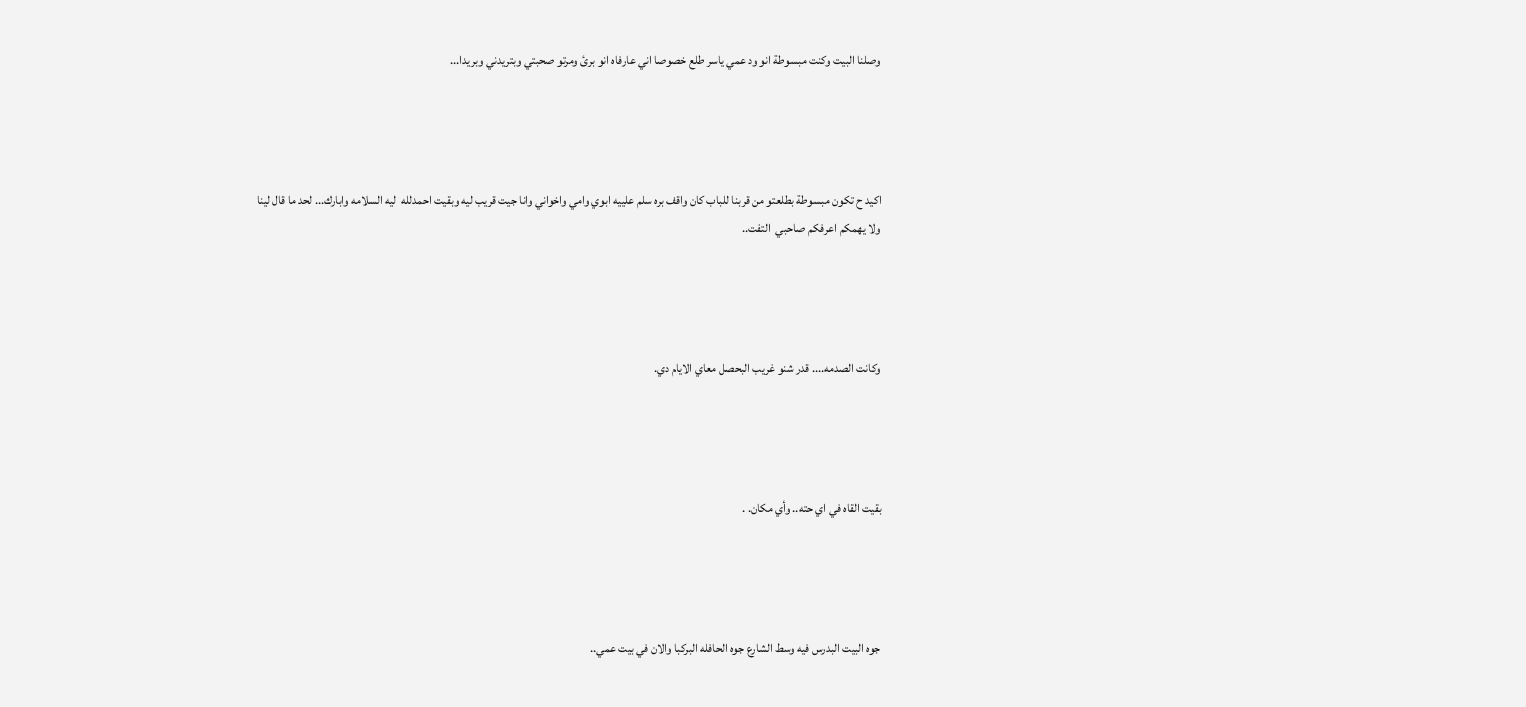وصلنا البيت وكنت مبسوطة انو ود عمي ياسر طلع خصوصا اني عارفاه انو برئ ومرتو صحبتي وبتريدني وبريدا...




اكيد ح تكون مبسوطة بطلعتو من قربنا للباب كان واقف بره سلم علييه ابوي وامي واخواني وانا جيت قريب ليه وبقيت احمدلله  ليه السلامه وابارك... لحد ما قال لينا ولا يهمكم اعرفكم صاحبي  التفت..




وكانت الصدمه.... قدر شنو غريب البحصل معاي الايام دي.




بقيت القاه في اي حته.. وأي مكان. .




جوه البيت البدرس فيه وسط الشارع جوه الحافله البركبا والان في بيت عمي..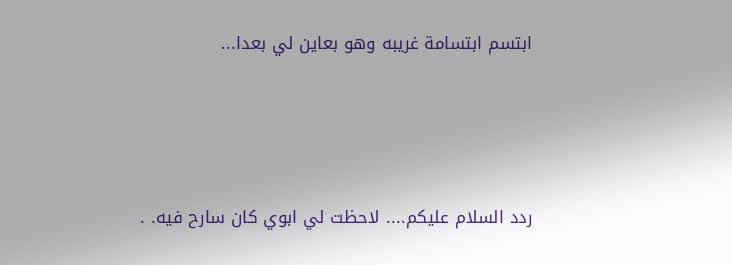ابتسم ابتسامة غريبه وهو بعاين لي بعدا...




ردد السلام عليكم.... لاحظت لي ابوي كان سارح فيه. .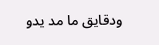ودقايق ما مد يدو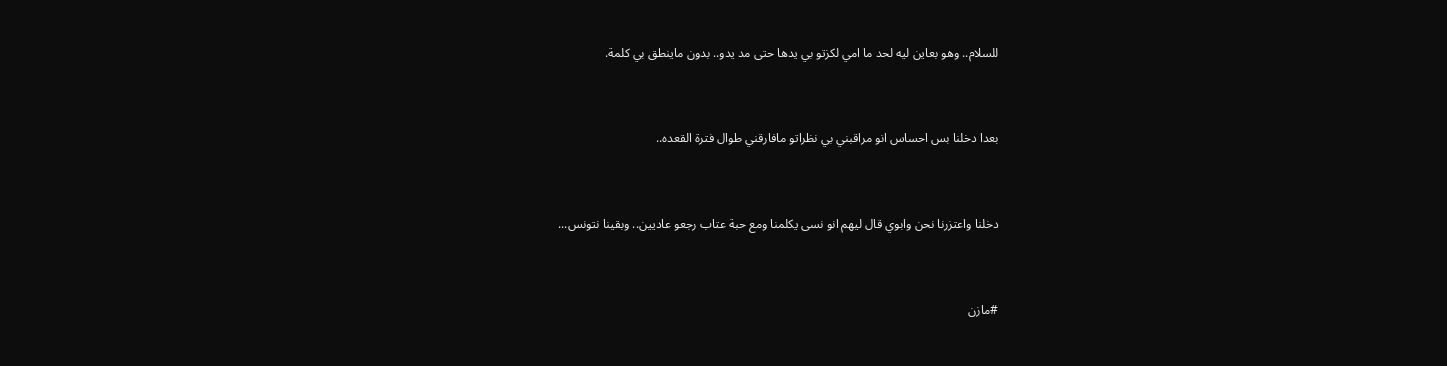للسلام.. وهو بعاين ليه لحد ما امي لكزتو بي يدها حتى مد يدو.. بدون ماينطق بي كلمة.




بعدا دخلنا بس احساس انو مراقبني بي نظراتو مافارقني طوال فترة القعده..




دخلنا واعتزرنا نحن وابوي قال ليهم انو نسى يكلمنا ومع حبة عتاب رجعو عاديين.. وبقينا نتونس...




#مازن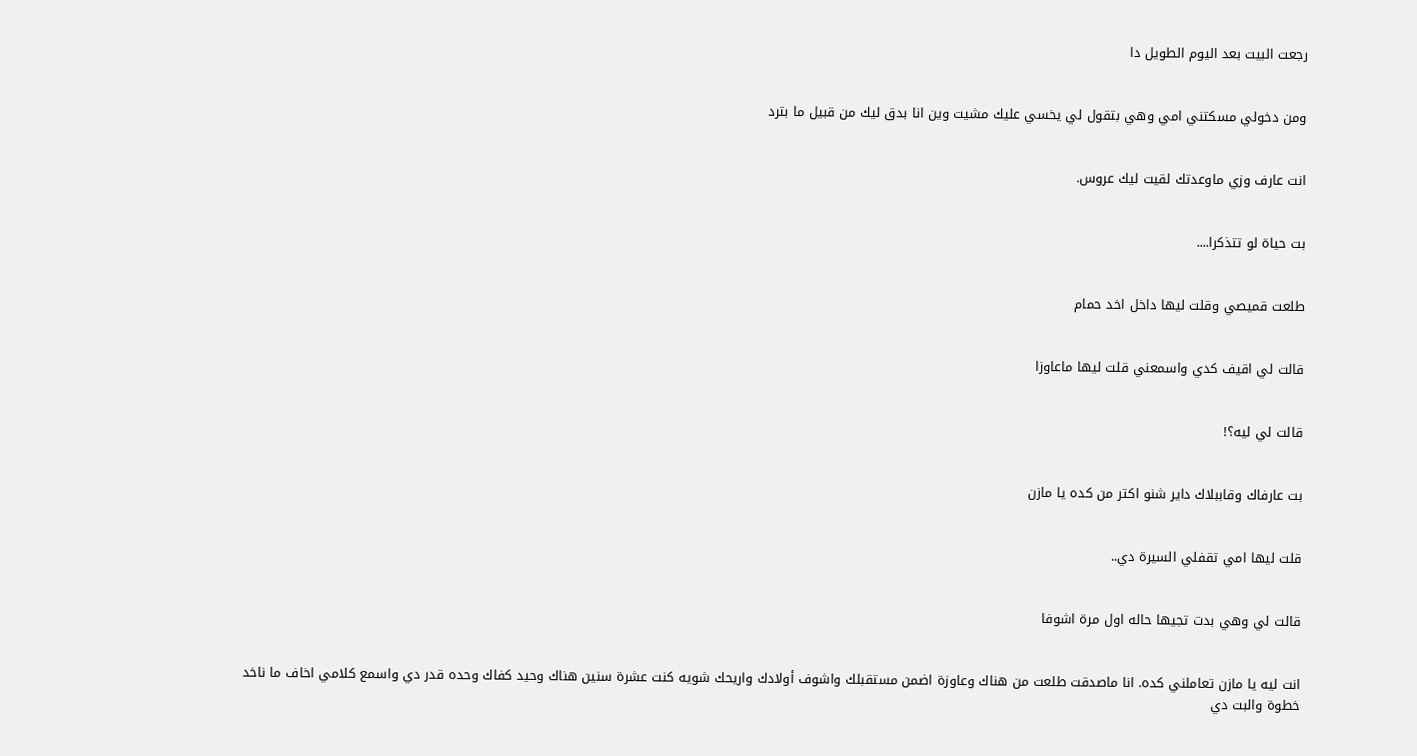رجعت البيت بعد اليوم الطويل دا


ومن دخولي مسكتني امي وهي بتقول لي يخسي عليك مشيت وين انا بدق ليك من قبيل ما بترد


انت عارف وزي ماوعدتك لقيت ليك عروس.


بت حياة لو تتذكرا....


طلعت قميصي وقلت ليها داخل اخد حمام


قالت لي اقيف كدي واسمعني قلت ليها ماعاوزا


قالت لي ليه؟!


بت عارفاك وقاببلاك داير شنو اكتر من كده يا مازن


قلت ليها امي تقفلي السيرة دي..


قالت لي وهي بدت تجيها حاله اول مرة اشوفا


انت ليه يا مازن تعاملني كده. انا ماصدقت طلعت من هناك وعاوزة اضمن مستقبلك واشوف أولادك واريحك شويه كنت عشرة سنين هناك وحيد كفاك وحده قدر دي واسمع كلامي اخاف ما ناخد خطوة والبت دي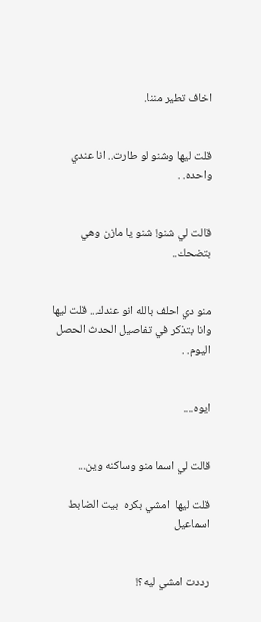اخاف تطير مننا.


قلت ليها وشنو لو طارت.. انا عندي واحده. .


قالت لي شنو! شنو يا مازن وهي بتضحك..


منو دي احلف بالله انو عندك... قلت ليها وانا بتذكر في تفاصيل الحدث الحصل اليوم. .


ايوه....


قالت لي اسما منو وساكنه وين...

قلت ليها  امشي بكره  بيت الضابط اسماعيل


رددت امشي ليه؟!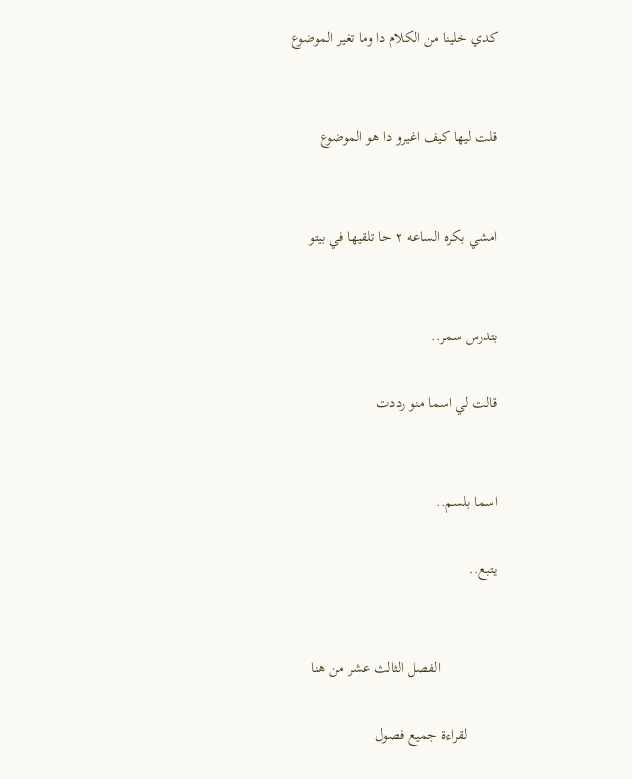كدي خلينا من الكلام دا وما تغير الموضوع


قلت ليها كيف اغيرو دا هو الموضوع


امشي بكره الساعه ٢ حا تلقيها في بيتو


بتدرس سمر..

قالت لي اسما منو رددت


اسما بلسم..

يتبع..


               الفصل الثالث عشر من هنا

        لقراءة جميع فصول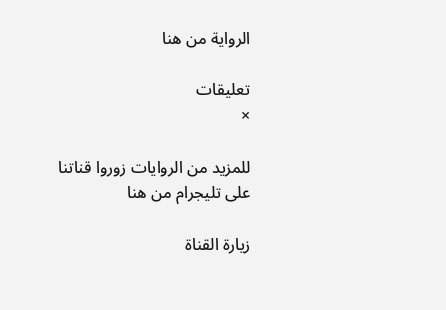الرواية من هنا

تعليقات
×

للمزيد من الروايات زوروا قناتنا على تليجرام من هنا

زيارة القناة